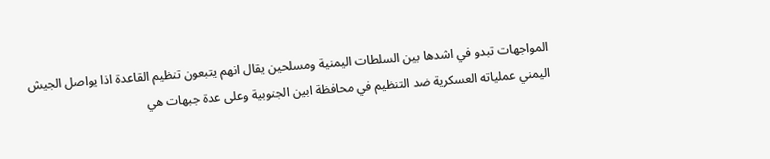المواجهات تبدو في اشدها بين السلطات اليمنية ومسلحين يقال انهم يتبعون تنظيم القاعدة اذا يواصل الجيش اليمني عملياته العسكرية ضد التنظيم في محافظة ابين الجنوبية وعلى عدة جبهات هي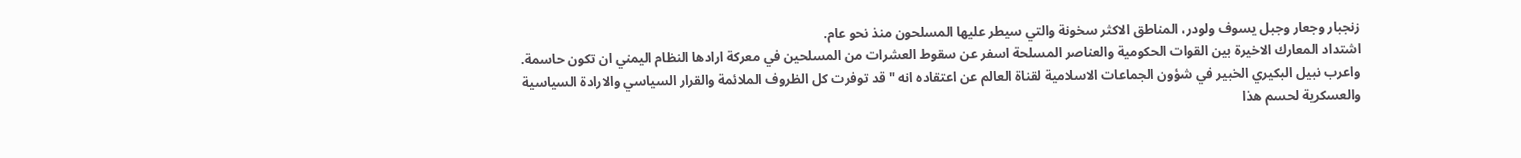زنجبار وجعار وجبل يسوف ولودر، المناطق الاكثر سخونة والتي سيطر عليها المسلحون منذ نحو عام.
اشتداد المعارك الاخيرة بين القوات الحكومية والعناصر المسلحة اسفر عن سقوط العشرات من المسلحين في معركة ارادها النظام اليمني ان تكون حاسمة.
واعرب نبيل البكيري الخبير في شؤون الجماعات الاسلامية لقناة العالم عن اعتقاده انه "قد توفرت كل الظروف الملائمة والقرار السياسي والارادة السياسية والعسكرية لحسم هذا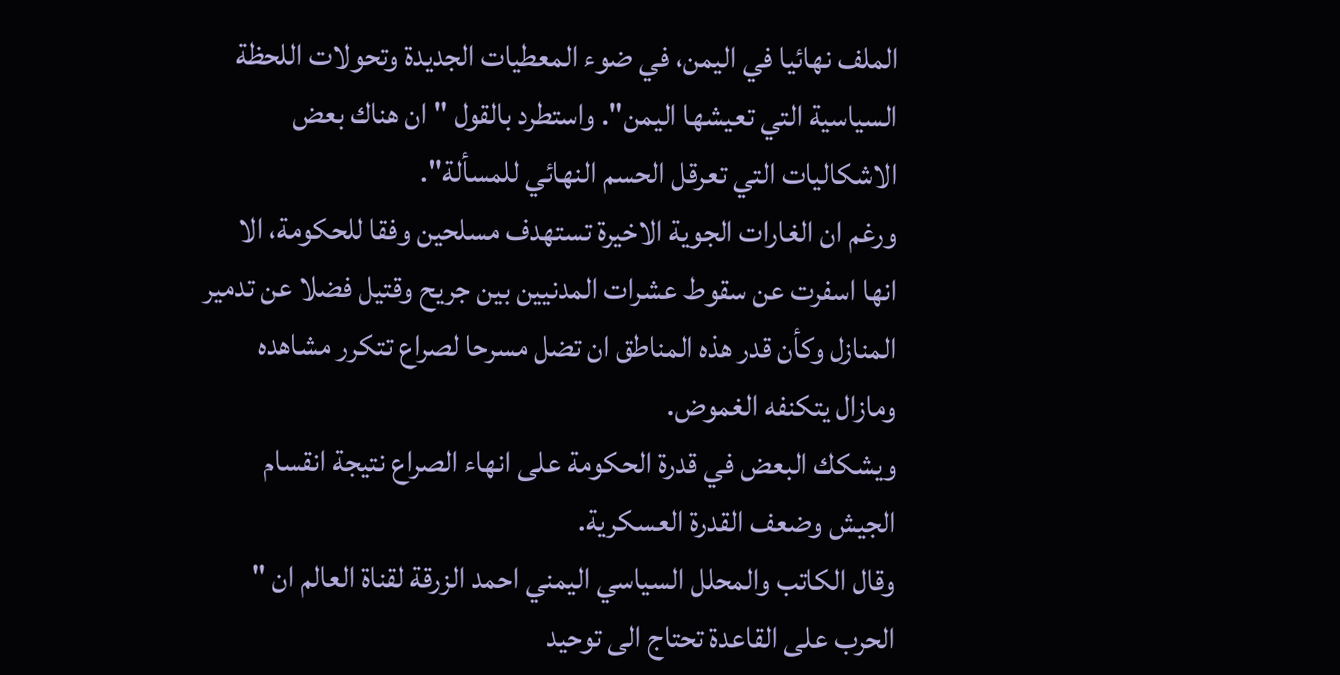الملف نهائيا في اليمن، في ضوء المعطيات الجديدة وتحولات اللحظة السياسية التي تعيشها اليمن". واستطرد بالقول "ان هناك بعض الاشكاليات التي تعرقل الحسم النهائي للمسألة".
ورغم ان الغارات الجوية الاخيرة تستهدف مسلحين وفقا للحكومة، الا انها اسفرت عن سقوط عشرات المدنيين بين جريح وقتيل فضلا عن تدمير المنازل وكأن قدر هذه المناطق ان تضل مسرحا لصراع تتكرر مشاهده ومازال يتكنفه الغموض.
ويشكك البعض في قدرة الحكومة على انهاء الصراع نتيجة انقسام الجيش وضعف القدرة العسكرية.
وقال الكاتب والمحلل السياسي اليمني احمد الزرقة لقناة العالم ان " الحرب على القاعدة تحتاج الى توحيد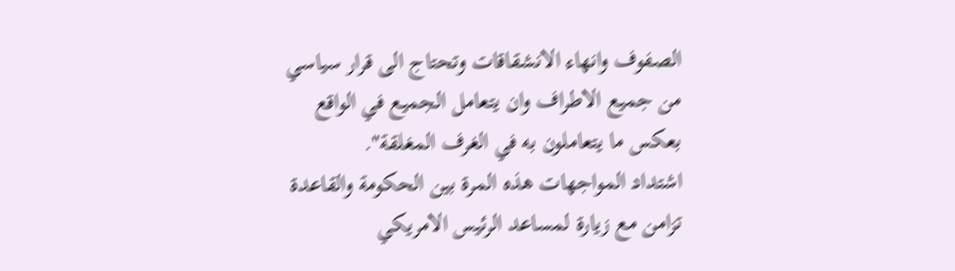الصفوف وانهاء الانشقاقات وتحتاج الى قرار سياسي من جميع الاطراف وان يتعامل الجميع في الواقع بعكس ما يتعاملون به في الغرف المغلقة".
اشتداد المواجهات هذه المرة بين الحكومة والقاعدة تزامن مع زيارة لمساعد الرئيس الامريكي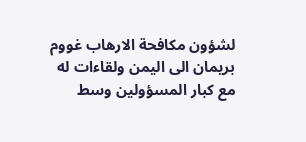لشؤون مكافحة الارهاب غووم بريمان الى اليمن ولقاءات له مع كبار المسؤولين وسط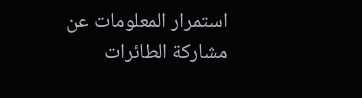استمرار المعلومات عن مشاركة الطائرات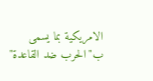الامريكية بما يسمى ب"الحرب ضد القاعدة"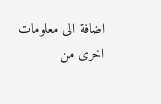اضافة الى معلومات اخرى من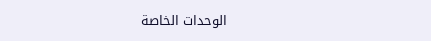الوحدات الخاصة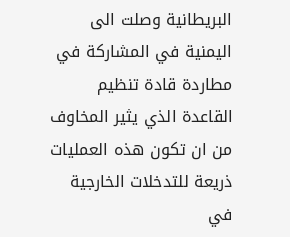البريطانية وصلت الى اليمنية في المشاركة في مطاردة قادة تنظيم القاعدة الذي يثير المخاوف من ان تكون هذه العمليات ذريعة للتدخلات الخارجية في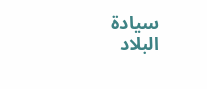سيادة البلاد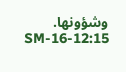وشؤونها.
SM-16-12:15